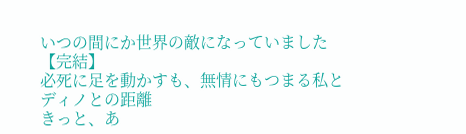いつの間にか世界の敵になっていました【完結】
必死に足を動かすも、無情にもつまる私とディノとの距離
きっと、あ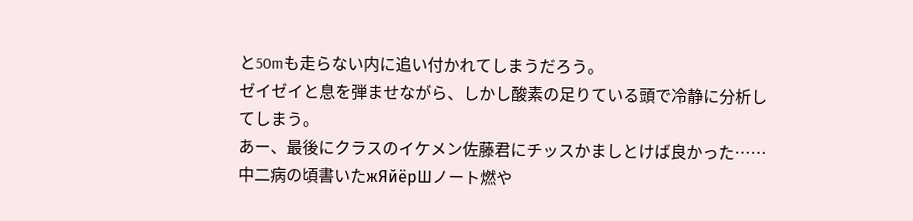と50mも走らない内に追い付かれてしまうだろう。
ゼイゼイと息を弾ませながら、しかし酸素の足りている頭で冷静に分析してしまう。
あー、最後にクラスのイケメン佐藤君にチッスかましとけば良かった……
中二病の頃書いたжЯйёрШノート燃や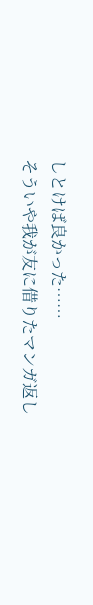しとけば良かった……
そういや我が友に借りたマンガ返し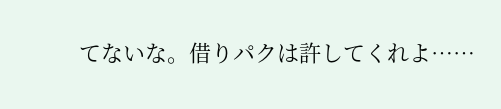てないな。借りパクは許してくれよ……